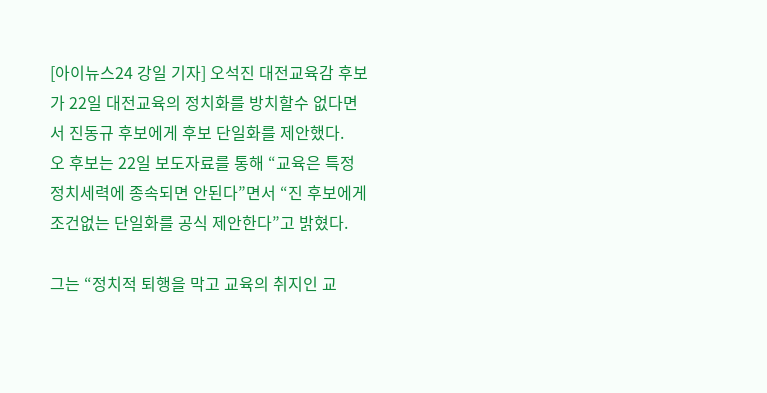[아이뉴스24 강일 기자] 오석진 대전교육감 후보가 22일 대전교육의 정치화를 방치할수 없다면서 진동규 후보에게 후보 단일화를 제안했다.
오 후보는 22일 보도자료를 통해 “교육은 특정 정치세력에 종속되면 안된다”면서 “진 후보에게 조건없는 단일화를 공식 제안한다”고 밝혔다.

그는 “정치적 퇴행을 막고 교육의 취지인 교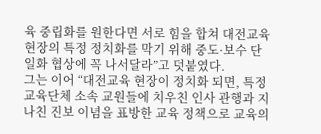육 중립화를 원한다면 서로 힘을 합쳐 대전교육 현장의 특정 정치화를 막기 위해 중도·보수 단일화 협상에 꼭 나서달라”고 덧붙였다.
그는 이어 “대전교육 현장이 정치화 되면, 특정 교육단체 소속 교원들에 치우친 인사 관행과 지나친 진보 이념을 표방한 교육 정책으로 교육의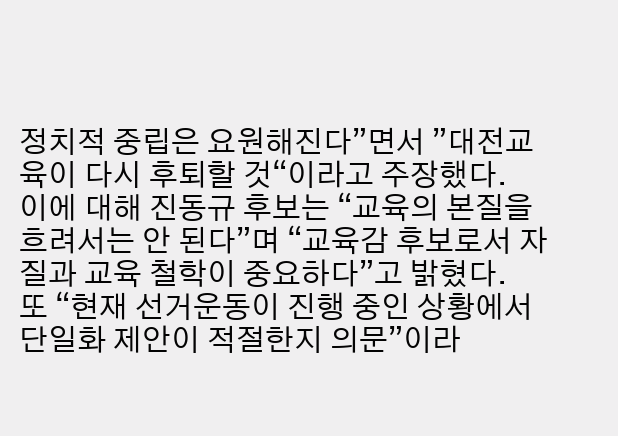정치적 중립은 요원해진다”면서 ”대전교육이 다시 후퇴할 것“이라고 주장했다.
이에 대해 진동규 후보는 “교육의 본질을 흐려서는 안 된다”며 “교육감 후보로서 자질과 교육 철학이 중요하다”고 밝혔다.
또 “현재 선거운동이 진행 중인 상황에서 단일화 제안이 적절한지 의문”이라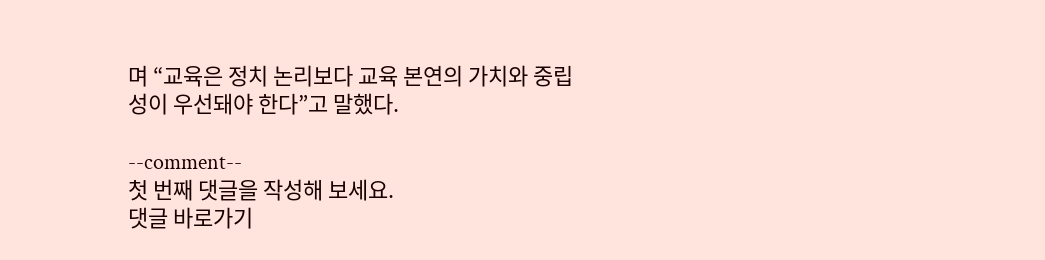며 “교육은 정치 논리보다 교육 본연의 가치와 중립성이 우선돼야 한다”고 말했다.

--comment--
첫 번째 댓글을 작성해 보세요.
댓글 바로가기